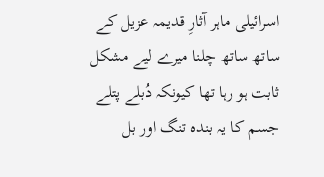اسرائیلی ماہر آثارِ قدیمہ عزیل کے ساتھ ساتھ چلنا میرے لیے مشکل ثابت ہو رہا تھا کیونکہ دُبلے پتلے جسم کا یہ بندہ تنگ اور بل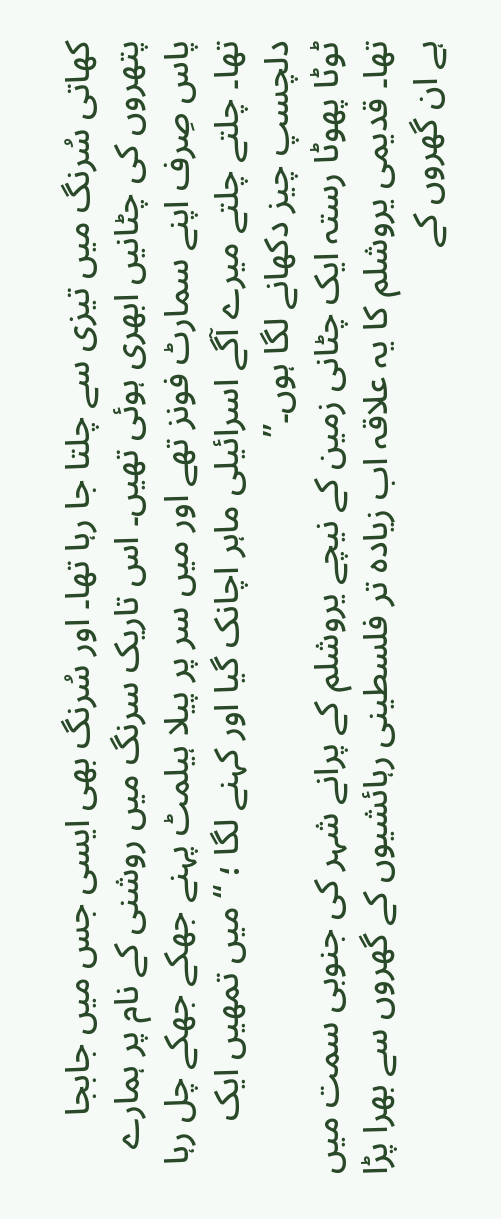کھاتی سُرنگ میں تیزی سے چلتا جا رہا تھا۔ اور سُرنگ بھی ایسی جس میں جابجا پتھروں کی چٹانیں ابھری ہوئی تھیں۔ اس تاریک سرنگ میں روشنی کے نام پر ہمارے پاس صِرف اپنے سمارٹ فونز تھے اور میں سر پر پیلا ہیلمٹ پہنے جھکے جھکے چل رہا تھا۔ چلتے چلتے میرے آگے اسرائیلی ماہر اچانک گیا اور کہنے لگا ؛ “ میں تمھیں ایک دلچسپ چیز دکھانے لگا ہوں۔”
ٹوٹا پھوٹا رستہ ایک چٹانی زمین کے نیچے یروشلم کے پرانے شہر کی جنوبی سمت میں تھا۔ قدیمی یروشلم کا یہ علاقہ اب زیادہ تر فلسطینی رہائشیوں کے گھروں سے بھرا پڑا ہے ان گھروں کے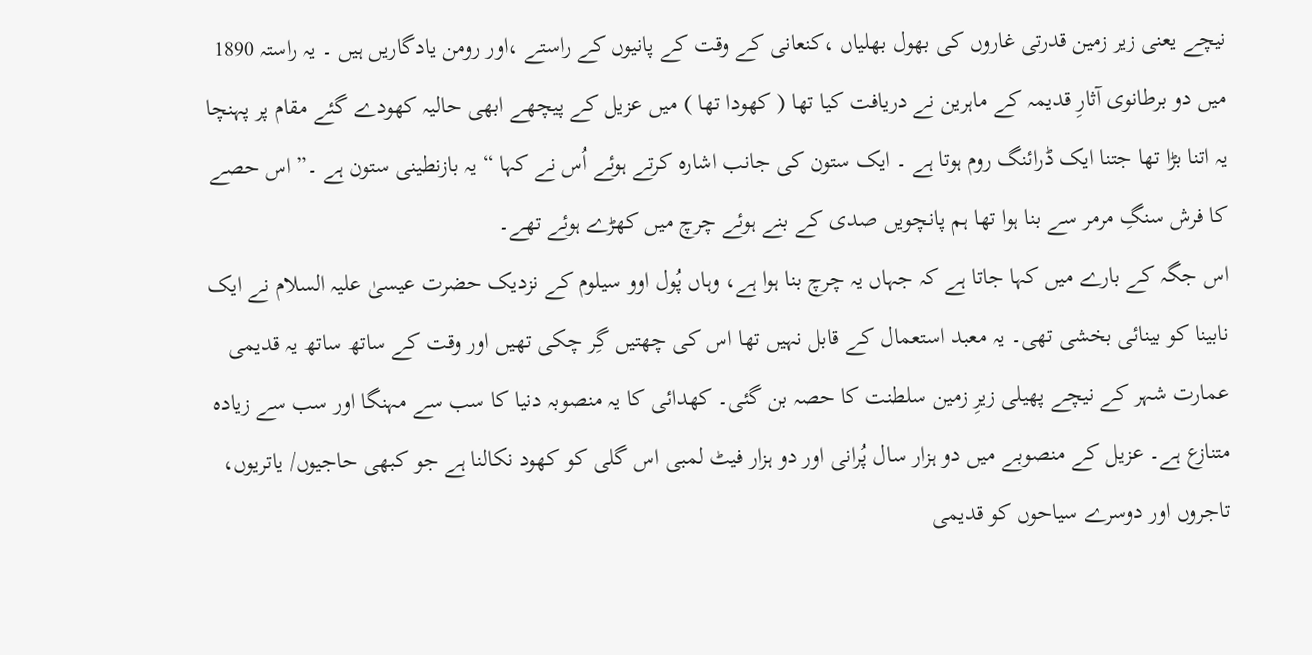نیچے یعنی زیر زمین قدرتی غاروں کی بھول بھلیاں ،کنعانی کے وقت کے پانیوں کے راستے ،اور رومن یادگاریں ہیں ۔ یہ راستہ 1890 میں دو برطانوی آثارِ قدیمہ کے ماہرین نے دریافت کیا تھا ( کھودا تھا ) میں عزیل کے پیچھے ابھی حالیہ کھودے گئے مقام پر پہنچا یہ اتنا بڑا تھا جتنا ایک ڈرائنگ روم ہوتا ہے ۔ ایک ستون کی جانب اشارہ کرتے ہوئے اُس نے کہا “ یہ بازنطینی ستون ہے ۔” اس حصے کا فرش سنگِ مرمر سے بنا ہوا تھا ہم پانچویں صدی کے بنے ہوئے چرچ میں کھڑے ہوئے تھے۔
اس جگہ کے بارے میں کہا جاتا ہے کہ جہاں یہ چرچ بنا ہوا ہے، وہاں پُول اوو سیلوم کے نزدیک حضرت عیسیٰ علیہ السلام نے ایک نابینا کو بینائی بخشی تھی۔ یہ معبد استعمال کے قابل نہیں تھا اس کی چھتیں گِر چکی تھیں اور وقت کے ساتھ ساتھ یہ قدیمی عمارت شہر کے نیچے پھیلی زیرِ زمین سلطنت کا حصہ بن گئی۔ کھدائی کا یہ منصوبہ دنیا کا سب سے مہنگا اور سب سے زیادہ متنازع ہے۔ عزیل کے منصوبے میں دو ہزار سال پُرانی اور دو ہزار فیٹ لمبی اس گلی کو کھود نکالنا ہے جو کبھی حاجیوں/ یاتریوں، تاجروں اور دوسرے سیاحوں کو قدیمی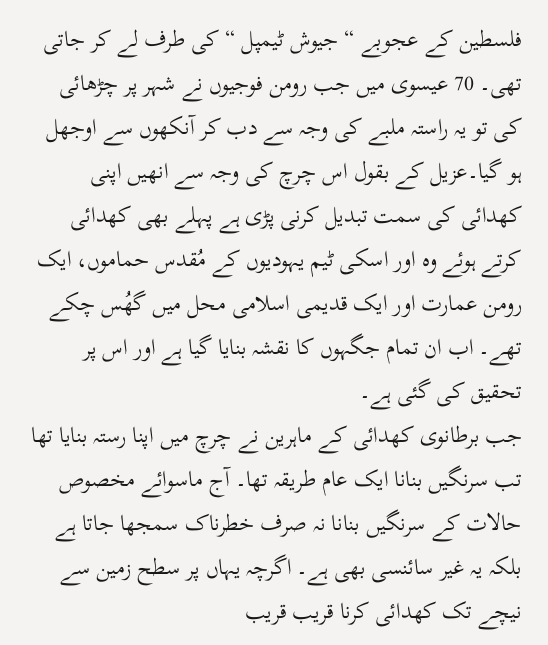فلسطین کے عجوبے “ جیوش ٹیمپل “ کی طرف لے کر جاتی تھی۔ 70 عیسوی میں جب رومن فوجیوں نے شہر پر چڑھائی کی تو یہ راستہ ملبے کی وجہ سے دب کر آنکھوں سے اوجھل ہو گیا۔عزیل کے بقول اس چرچ کی وجہ سے انھیں اپنی کھدائی کی سمت تبدیل کرنی پڑی ہے پہلے بھی کھدائی کرتے ہوئے وہ اور اسکی ٹیم یہودیوں کے مُقدس حماموں، ایک رومن عمارت اور ایک قدیمی اسلامی محل میں گھُس چکے تھے۔ اب ان تمام جگہوں کا نقشہ بنایا گیا ہے اور اس پر تحقیق کی گئی ہے۔
جب برطانوی کھدائی کے ماہرین نے چرچ میں اپنا رستہ بنایا تھا تب سرنگیں بنانا ایک عام طریقہ تھا۔ آج ماسوائے مخصوص حالات کے سرنگیں بنانا نہ صرف خطرناک سمجھا جاتا ہے بلکہ یہ غیر سائنسی بھی ہے۔ اگرچہ یہاں پر سطح زمین سے نیچے تک کھدائی کرنا قریب قریب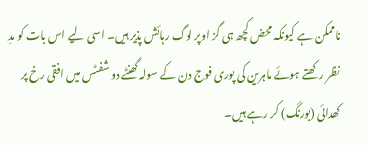ناممکن ہے کیونکہ محض کچھ ہی گز اوپر لوگ رہائش پذیر ہیں۔ اسی لیے اس بات کو مدِ نظر رکھتے ہوئے ماہرین کی پوری فوج دن کے سولہ گھنٹے دو شفٹس میں افقی رخ پر کھدائی (بورنگ) کر رہے ہیں۔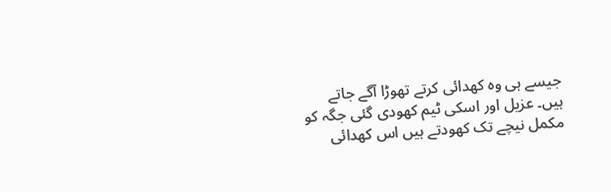جیسے ہی وہ کھدائی کرتے تھوڑا آگے جاتے ہیں۔ عزیل اور اسکی ٹیم کھودی گئی جگہ کو مکمل نیچے تک کھودتے ہیں اس کھدائی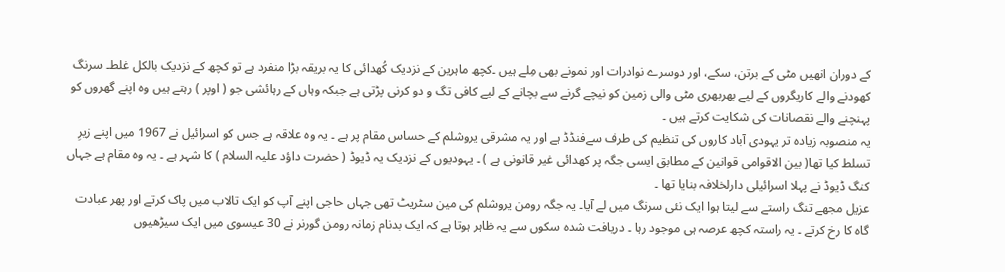کے دوران انھیں مٹی کے برتن، سکے، اور دوسرے نوادرات اور نمونے بھی مِلے ہیں ۔کچھ ماہرین کے نزدیک کُھدائی کا یہ بریقہ بڑا منفرد ہے تو کچھ کے نزدیک بالکل غلط۔ سرنگ کھودنے والے کاریگروں کے لیے بھربھری مٹی والی زمین کو نیچے گرنے سے بچانے کے لیے کافی تگ و دو کرنی پڑتی ہے جبکہ وہاں کے رہائشی جو ( اوپر ) رہتے ہیں وہ اپنے گھروں کو پہنچنے والے نقصانات کی شکایت کرتے ہیں ۔
یہ منصوبہ زیادہ تر یہودی آباد کاروں کی تنظیم کی طرف سےفنڈڈ ہے اور یہ مشرقی یروشلم کے حساس مقام پر ہے ۔ یہ وہ علاقہ ہے جس کو اسرائیل نے 1967 میں اپنے زیرِ تسلط کیا تھا( بین الاقوامی قوانین کے مطابق ایسی جگہ پر کھدائی غیر قانونی ہے ) ۔ یہودیوں کے نزدیک یہ ڈیوڈ ( حضرت داؤد علیہ السلام ) کا شہر ہے ۔ یہ وہ مقام ہے جہاں کنگ ڈیوڈ نے پہلا اسرائیلی دارلخلافہ بنایا تھا ۔
عزیل مجھے تنگ راستے سے لیتا ہوا ایک نئی سرنگ میں لے آیا۔ یہ جگہ رومن یروشلم کی مین سٹریٹ تھی جہاں حاجی اپنے آپ کو ایک تالاب میں پاک کرتے اور پھر عبادت گاہ کا رخ کرتے ۔ یہ راستہ کچھ عرصہ ہی موجود رہا ۔ دریافت شدہ سکوں سے یہ ظاہر ہوتا ہے کہ ایک بدنام زمانہ رومن گورنر نے 30 عیسوی میں ایک سیڑھیوں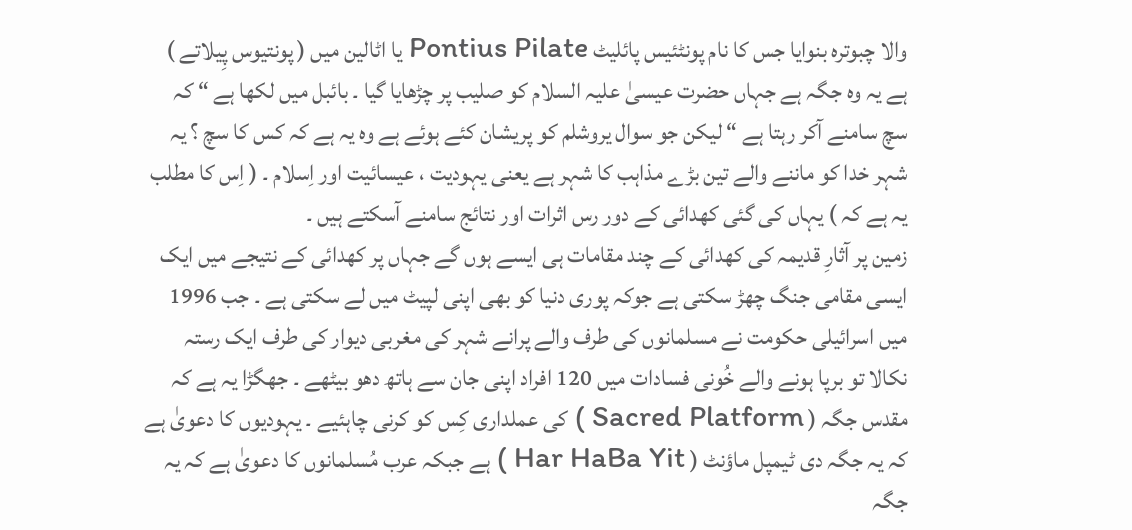والا چبوترہ بنوایا جس کا نام پونٹئیس پائلیٹ Pontius Pilate یا اٹالین میں ( پونتیوس پِیلاتے ) ہے یہ وہ جگہ ہے جہاں حضرت عیسیٰ علیہ السلام کو صلیب پر چڑھایا گیا ۔ بائبل میں لکھا ہے “ کہ سچ سامنے آکر رہتا ہے “ لیکن جو سوال یروشلم کو پریشان کئے ہوئے ہے وہ یہ ہے کہ کس کا سچ ؟ یہ شہر خدا کو ماننے والے تین بڑے مذاہب کا شہر ہے یعنی یہودیت ، عیسائیت اور اِسلام ۔ ( اِس کا مطلب یہ ہے کہ ) یہاں کی گئی کھدائی کے دور رس اثرات اور نتائج سامنے آسکتے ہیں ۔
زمین پر آثارِ قدیمہ کی کھدائی کے چند مقامات ہی ایسے ہوں گے جہاں پر کھدائی کے نتیجے میں ایک ایسی مقامی جنگ چھڑ سکتی ہے جوکہ پوری دنیا کو بھی اپنی لپیٹ میں لے سکتی ہے ۔ جب 1996 میں اسرائیلی حکومت نے مسلمانوں کی طرف والے پرانے شہر کی مغربی دیوار کی طرف ایک رستہ نکالا تو برپا ہونے والے خُونی فسادات میں 120 افراد اپنی جان سے ہاتھ دھو بیٹھے ۔ جھگڑا یہ ہے کہ مقدس جگہ ( Sacred Platform ) کی عملداری کِس کو کرنی چاہئیے ۔ یہودیوں کا دعویٰ ہے کہ یہ جگہ دی ٹیمپل ماؤنٹ ( Har HaBa Yit ) ہے جبکہ عرب مُسلمانوں کا دعویٰ ہے کہ یہ جگہ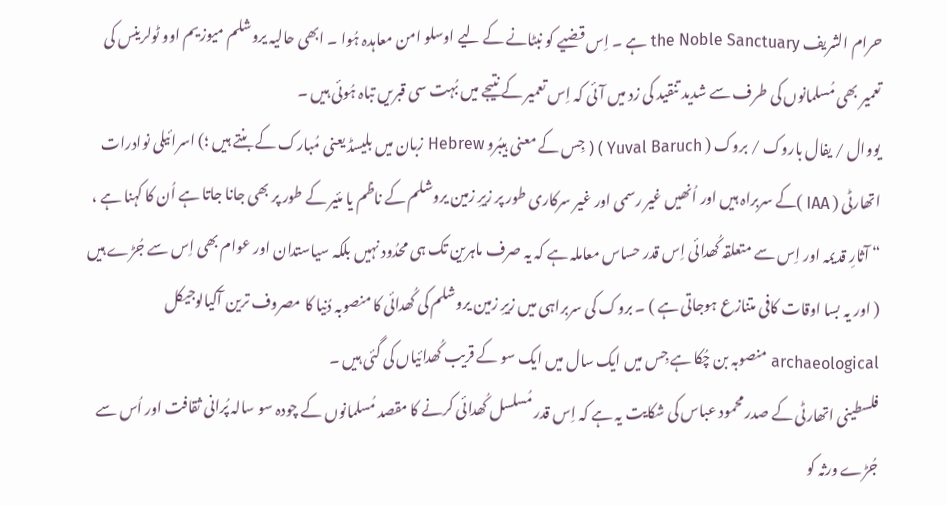حرام الشریف the Noble Sanctuary ہے ۔ اِس قضیے کو نبٹانے کے لیے اوسلو امن معاہدہ ہُوا ۔ ابھی حالیہ یروشلم میوزیم اوو ٹولرینس کی تعمیر بھی مُسلمانوں کی طرف سے شدید تنقید کی زد میں آئی کہ اِس تعمیر کے نتیجے میں بُہت سی قبریں تباہ ہُوئی ہیں ۔
یووال / یفال باروک / بروک ( Yuval Baruch ) ( جِس کے معنی ہیبُرو Hebrew زبان میں بلیسڈ یعنی مُبارک کے بنتے ہیں ؛) اسرائیلی نوادرات اتھارٹی ( IAA )کے سربراہ ہیں اور اُنھیں غیر رسمی اور غیر سرکاری طور پر زیرِ زمین یروشلم کے ناظم یا مئیر کے طور پر بھی جانا جاتا ہے اُن کا کہنا ہے ،
“ آثارِ قدیمہ اور اِس سے متعلقہ کُھدائی اِس قدر حساس معاملہ ہے کہ یہ صرف ماہرین تک ہی محدُود نہیں بلکہ سیاستدان اور عوام بھی اِس سے جُڑے ہیں ( اور یہ بسا اوقات کافی متنازع ہوجاتی ہے ) ۔ بروک کی سربراہی میں زیرِ زمین یروشلم کی کُھدائی کا منصوبہ دُنیا کا مصروف ترین آکیالوجیکل archaeological منصوبہ بن چُکا ہے جِس میں ایک سال میں ایک سو کے قریب کُھدائیاں کی گئی ہیں ۔
فلسطینی اتھارٹی کے صدر محمود عباس کی شکایت یہ ہے کہ اِس قدر مُسلسل کُھدائی کرنے کا مقصد مُسلمانوں کے چودہ سو سالہ پُرانی ثقافت اور اُس سے جُڑے ورثہ کو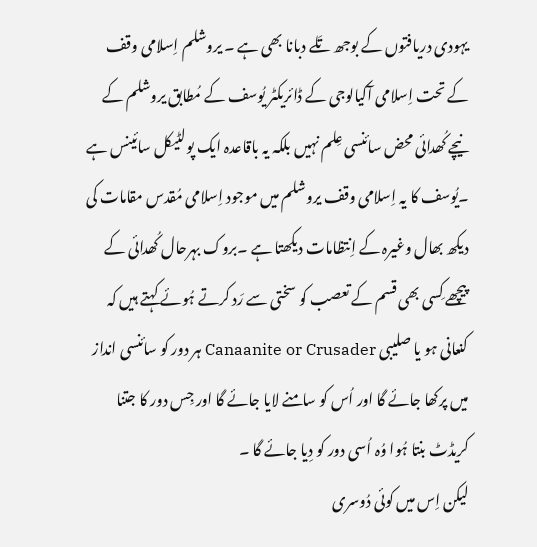یہودی دریافتوں کے بوجھ تَلے دبانا بھی ہے ۔ یروشلم اِسلامی وقف کے تحت اِسلامی آکیالوجی کے ڈائریکٹر یُوسف کے مُطابق یروشلم کے نیچے کُھدائی محض سائنسی عِلم نہیں بلکہ یہ باقاعدہ ایک پولٹیکل سائینس ہے ۔یُوسف کا یہ اِسلامی وقف یروشلم میں موجود اِسلامی مُقدس مقامات کی دیکھ بھال وغیرہ کے اِنتظامات دیکھتا ہے ۔بروک بہرحال کُھدائی کے پیچھے کِسی بھی قسم کے تعصب کو سختی سے رَد کرتے ہُوئے کہتے ہیں کہ کنعانی ہو یا صلیبی Canaanite or Crusader ہر دور کو سائنسی انداز میں پرکھا جائے گا اور اُس کو سامنے لایا جائے گا اور جِس دور کا جتنا کریڈٹ بنتا ہُوا وُہ اُسی دور کو دِیا جائے گا ۔
لیکن اِس میں کوئی دُوسری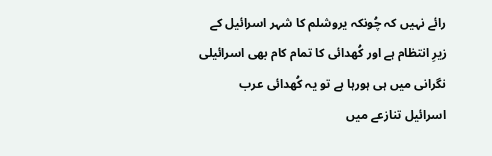رائے نہیں کہ چُونکہ یروشلم کا شہر اسرائیل کے زیرِ انتظام ہے اور کُھدائی کا تمام کام بھی اسرائیلی نگرانی میں ہی ہورہا ہے تو یہ کُھدائی عرب اسرائیل تنازعے میں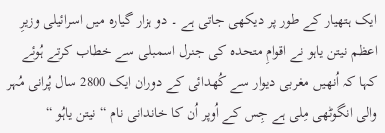ایک ہتھیار کے طور پر دیکھی جاتی ہے ۔ دو ہزار گیارہ میں اسرائیلی وزیرِ اعظم نیتن یاہو نے اقوامِ متحدہ کی جنرل اسمبلی سے خطاب کرتے ہُوئے کہا کہ اُنھیں مغربی دیوار سے کُھدائی کے دوران ایک 2800 سال پُرانی مُہر والی انگوٹھی مِلی ہے جِس کے اُوپر اُن کا خاندانی نام “ نیتن یاہُو “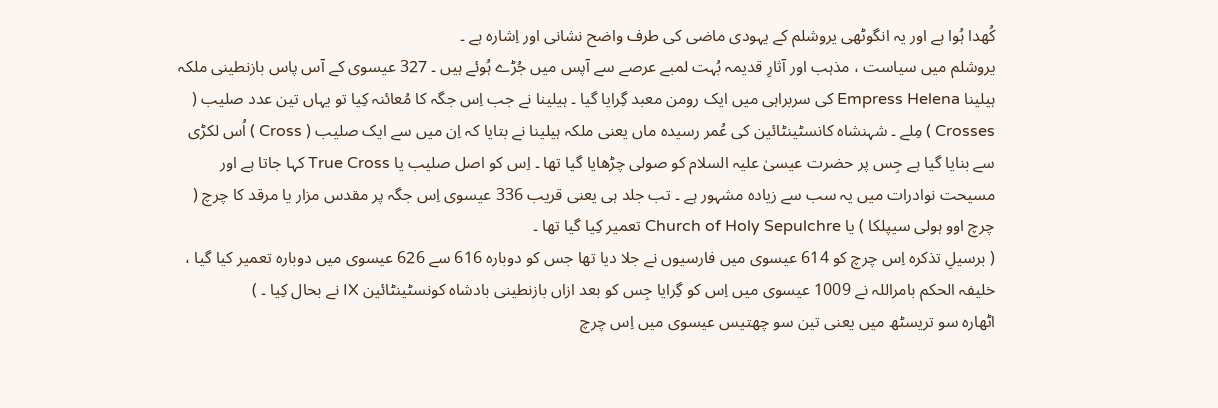کُھدا ہُوا ہے اور یہ انگوٹھی یروشلم کے یہودی ماضی کی طرف واضح نشانی اور اِشارہ ہے ۔
یروشلم میں سیاست ، مذہب اور آثارِ قدیمہ بُہت لمبے عرصے سے آپس میں جُڑے ہُوئے ہیں ۔ 327 عیسوی کے آس پاس بازنطینی ملکہ ہیلینا Empress Helena کی سربراہی میں ایک رومن معبد گِرایا گیا ۔ ہیلینا نے جب اِس جگہ کا مُعائنہ کِیا تو یہاں تین عدد صلیب ( Crosses ) مِلے ۔ شہنشاہ کانسٹینٹائین کی عُمر رسیدہ ماں یعنی ملکہ ہیلینا نے بتایا کہ اِن میں سے ایک صلیب ( Cross ) اُس لکڑی سے بنایا گیا ہے جِس پر حضرت عیسیٰ علیہ السلام کو صولی چڑھایا گیا تھا ۔ اِس کو اصل صلیب یا True Cross کہا جاتا ہے اور مسیحت نوادرات میں یہ سب سے زیادہ مشہور ہے ۔ تب جلد ہی یعنی قریب 336 عیسوی اِس جگہ پر مقدس مزار یا مرقد کا چرچ ( چرچ اوو ہولی سیپلکا ) یا Church of Holy Sepulchre تعمیر کِیا گیا تھا ۔
( برسیلِ تذکرہ اِس چرچ کو 614 عیسوی میں فارسیوں نے جلا دیا تھا جس کو دوبارہ 616 سے 626 عیسوی میں دوبارہ تعمیر کیا گیا ، خلیفہ الحکم بامراللہ نے 1009 عیسوی میں اِس کو گِرایا جِس کو بعد ازاں بازنطینی بادشاہ کونسٹینٹائین IX نے بحال کِیا ۔ )
اٹھارہ سو تریسٹھ میں یعنی تین سو چھتیس عیسوی میں اِس چرچ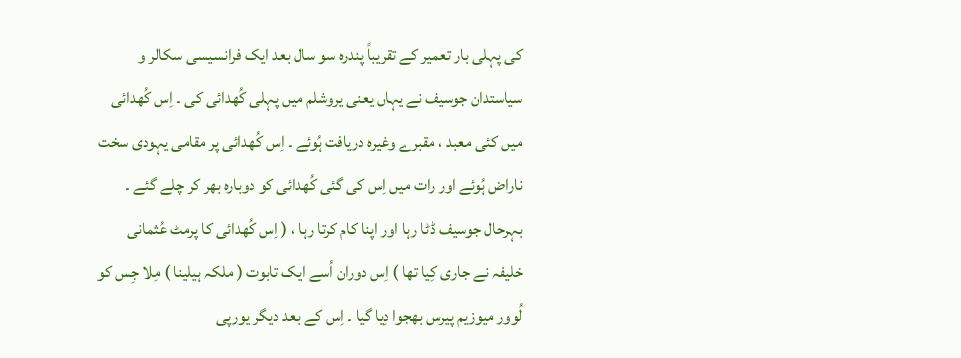کی پہلی بار تعمیر کے تقریباً پندرہ سو سال بعد ایک فرانسیسی سکالر و سیاستدان جوسیف نے یہاں یعنی یروشلم میں پہلی کُھدائی کی ۔ اِس کُھدائی میں کئی معبد ، مقبرے وغیرہ دریافت ہُوئے ۔ اِس کُھدائی پر مقامی یہودی سخت ناراض ہُوئے اور رات میں اِس کی گئی کُھدائی کو دوبارہ بھر کر چلے گئے ۔
بہرحال جوسیف ڈٹا رہا اور اپنا کام کرتا رہا ، ( اِس کُھدائی کا پرمٹ عُثمانی خلیفہ نے جاری کِیا تھا ) اِس دوران اُسے ایک تابوت ( ملکہ ہیلینا ) مِلا جِس کو لُوور میوزیم پیرس بھجوا دِیا گیا ۔ اِس کے بعد دیگر یورپی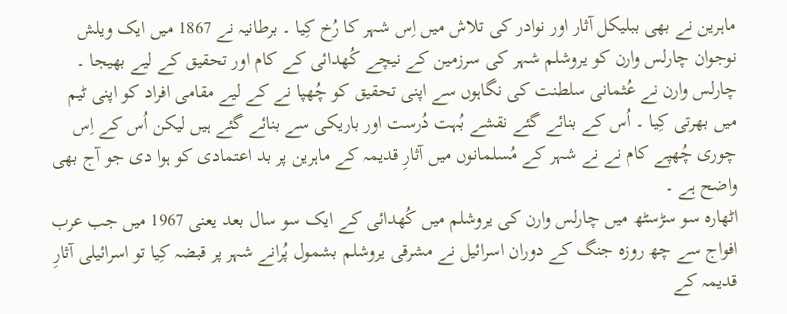ماہرین نے بھی ببلیکل آثار اور نوادر کی تلاش میں اِس شہر کا رُخ کِیا ۔ برطانیہ نے 1867 میں ایک ویلش نوجوان چارلس وارن کو یروشلم شہر کی سرزمین کے نیچے کُھدائی کے کام اور تحقیق کے لیے بھیجا ۔ چارلس وارن نے عُثمانی سلطنت کی نگاہوں سے اپنی تحقیق کو چُھپا نے کے لیے مقامی افراد کو اپنی ٹیم میں بھرتی کِیا ۔ اُس کے بنائے گئے نقشے بُہت دُرست اور باریکی سے بنائے گئے ہیں لیکن اُس کے اِس چوری چُھپے کام نے نے شہر کے مُسلمانوں میں آثارِ قدیمہ کے ماہرین پر بد اعتمادی کو ہوا دی جو آج بھی واضح ہے ۔
اٹھارہ سو سڑسٹھ میں چارلس وارن کی یروشلم میں کُھدائی کے ایک سو سال بعد یعنی 1967 میں جب عرب افواج سے چھ روزہ جنگ کے دوران اسرائیل نے مشرقی یروشلم بشمول پُرانے شہر پر قبضہ کِیا تو اسرائیلی آثارِ قدیمہ کے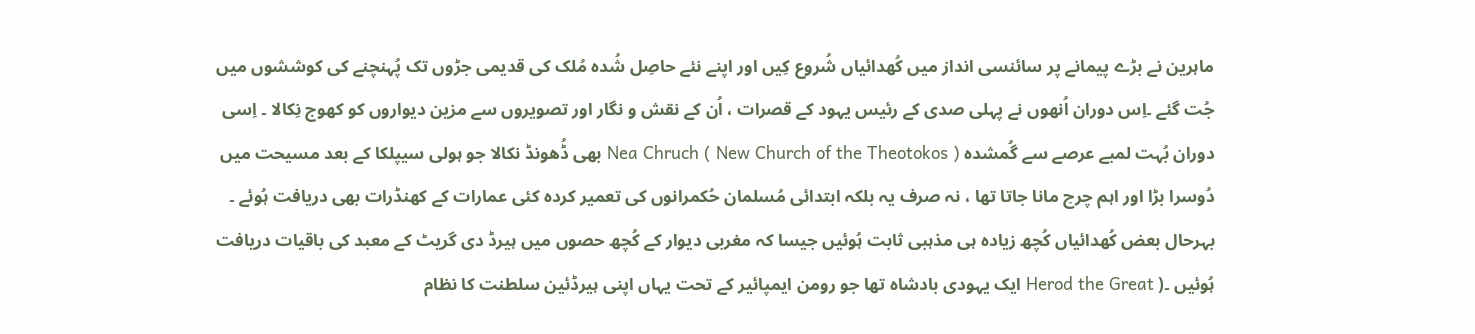ماہرین نے بڑے پیمانے پر سائنسی انداز میں کُھدائیاں شُروع کِیں اور اپنے نئے حاصِل شُدہ مُلک کی قدیمی جڑوں تک پُہنچنے کی کوششوں میں جُت گئے ۔اِس دوران اُنھوں نے پہلی صدی کے رئیس یہود کے قصرات ، اُن کے نقش و نگار اور تصویروں سے مزین دیواروں کو کھوج نِکالا ۔ اِسی دوران بُہت لمبے عرصے سے گُمشدہ Nea Chruch ( New Church of the Theotokos ) بھی ڈُھونڈ نکالا جو ہولی سیپلکا کے بعد مسیحت میں دُوسرا بڑا اور اہم چرچ مانا جاتا تھا ، نہ صرف یہ بلکہ ابتدائی مُسلمان حُکمرانوں کی تعمیر کردہ کئی عمارات کے کھنڈرات بھی دریافت ہُوئے ۔
بہرحال بعض کُھدائیاں کُچھ زیادہ ہی مذہبی ثابت ہُوئیں جیسا کہ مغربی دیوار کے کُچھ حصوں میں ہیرڈ دی گریٹ کے معبد کی باقیات دریافت ہُوئیں ۔( Herod the Great ایک یہودی بادشاہ تھا جو رومن ایمپائیر کے تحت یہاں اپنی ہیرڈئین سلطنت کا نظام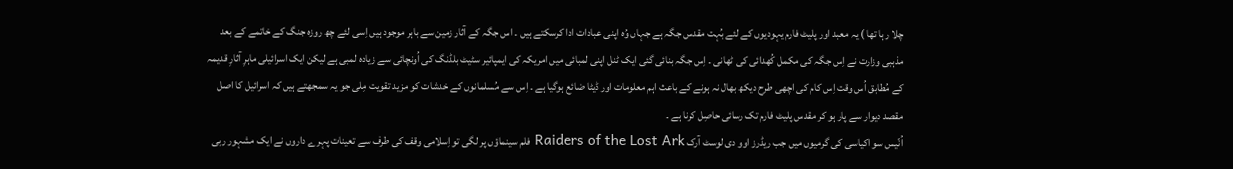چلا رہا تھا ) یہ معبد اور پلیٹ فارم یہودیوں کے لئے بُہت مقدس جگہ ہے جہاں وُہ اپنی عبادات ادا کرسکتے ہیں ۔ اس جگہ کے آثار زمین سے باہر موجود ہیں اِسی لئے چھ روزہ جنگ کے خاتمے کے بعد مذہبی وزارت نے اِس جگہ کی مکمل کُھدائی کی ٹھانی ۔ اِس جگہ بنائی گئی ایک ٹنل اپنی لمبائی میں امریکہ کی ایمپائیر سٹیٹ بلڈنگ کی اُونچائی سے زیادہ لمبی ہے لیکن ایک اسرائیلی ماہرِ آثارِ قدیمہ کے مُطابق اُس وقت اِس کام کی اچھی طرح دیکھ بھال نہ ہونے کے باعث اہم معلومات اور ڈیٹا ضائع ہوگیا ہے ۔ اِس سے مُسلمانوں کے خدشات کو مزید تقویت مِلی جو یہ سمجھتے ہیں کہ اسرائیل کا اصل مقصد دیوار سے پار ہو کر مقدس پلیٹ فارم تک رسائی حاصِل کرنا ہے ۔
اُنّیس سو اکیاسی کی گرمیوں میں جب ریڈرز اوو دی لوسٹ آرک Raiders of the Lost Ark فلم سینماؤں پر لگی تو اِسلامی وقف کی طرف سے تعینات پہرے داروں نے ایک مشہور ربی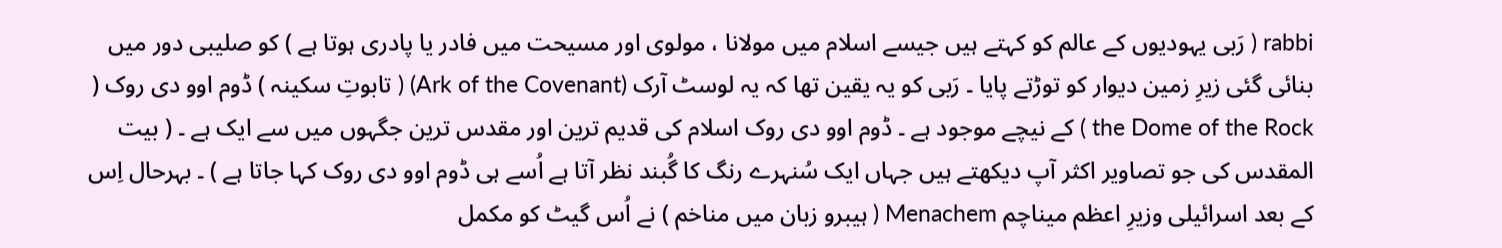rabbi ( رَبی یہودیوں کے عالم کو کہتے ہیں جیسے اسلام میں مولانا ، مولوی اور مسیحت میں فادر یا پادری ہوتا ہے ) کو صلیبی دور میں بنائی گئی زیرِ زمین دیوار کو توڑتے پایا ۔ رَبی کو یہ یقین تھا کہ یہ لوسٹ آرک (Ark of the Covenant) ( تابوتِ سکینہ ) ڈوم اوو دی روک ( the Dome of the Rock ) کے نیچے موجود ہے ۔ ڈوم اوو دی روک اسلام کی قدیم ترین اور مقدس ترین جگہوں میں سے ایک ہے ۔ ( بیت المقدس کی جو تصاویر اکثر آپ دیکھتے ہیں جہاں ایک سُنہرے رنگ کا گُبند نظر آتا ہے اُسے ہی ڈوم اوو دی روک کہا جاتا ہے ) ۔ بہرحال اِس کے بعد اسرائیلی وزیرِ اعظم میناچم Menachem ( ہیبرو زبان میں مناخم ) نے اُس گیٹ کو مکمل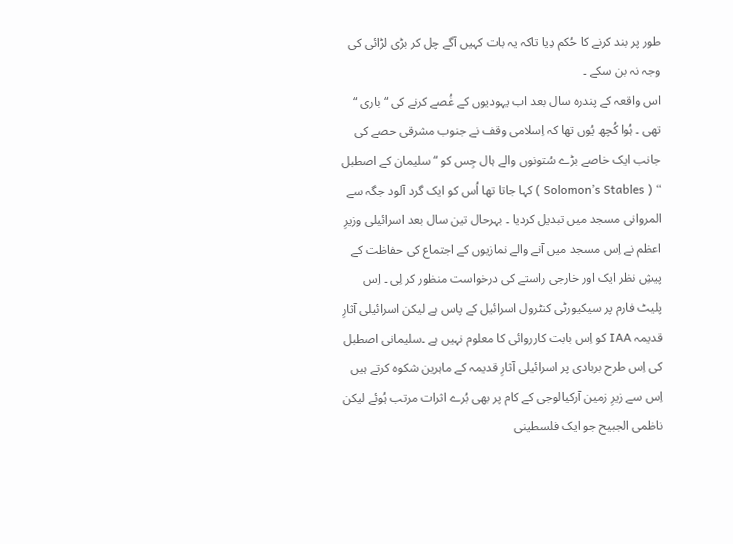طور پر بند کرنے کا حُکم دِیا تاکہ یہ بات کہیں آگے چل کر بڑی لڑائی کی وجہ نہ بن سکے ۔
اس واقعہ کے پندرہ سال بعد اب یہودیوں کے غُصے کرنے کی “ باری “ تھی ۔ ہُوا کُچھ یُوں تھا کہ اِسلامی وقف نے جنوب مشرقی حصے کی جانب ایک خاصے بڑے سُتونوں والے ہال جِس کو “ سلیمان کے اصطبل “ ( Solomon’s Stables ) کہا جاتا تھا اُس کو ایک گرد آلود جگہ سے المروانی مسجد میں تبدیل کردیا ۔ بہرحال تین سال بعد اسرائیلی وزیرِ اعظم نے اِس مسجد میں آنے والے نمازیوں کے اجتماع کی حفاظت کے پیشِ نظر ایک اور خارجی راستے کی درخواست منظور کر لِی ۔ اِس پلیٹ فارم پر سیکیورٹی کنٹرول اسرائیل کے پاس ہے لیکن اسرائیلی آثارِ قدیمہ IAA کو اِس بابت کارروائی کا معلوم نہیں ہے ۔سلیمانی اصطبل کی اِس طرح بربادی پر اسرائیلی آثارِ قدیمہ کے ماہرین شکوہ کرتے ہیں اِس سے زیرِ زمین آرکیالوجی کے کام پر بھی بُرے اثرات مرتب ہُوئے لیکن ناظمی الجبیح جو ایک فلسطینی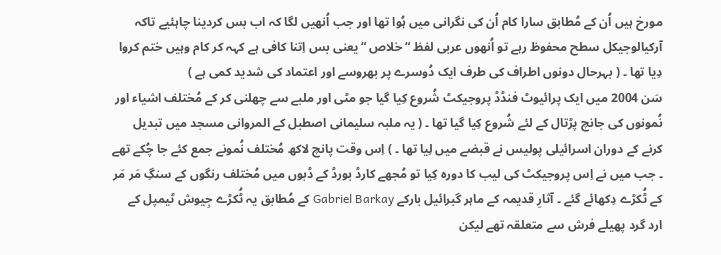مورخ ہیں اُن کے مُطابق سارا کام اُن کی نگرانی میں ہُوا تھا اور جب اُنھیں لگا کہ اب بس کردینا چاہئیے تاکہ آرکیالوجیکل سطح محفوظ رہے تو اُنھوں عربی لفظ “ خلاص “ یعنی بس اِتنا کافی ہے کہہ کر کام وہیں ختم کروا دِیا تھا ۔ ( بہرحال دونوں اطراف کی طرف ایک دُوسرے پر بھروسے اور اعتماد کی شدید کمی ہے )
سَن 2004 میں ایک پرائیوٹ فنڈڈ پروجیکٹ شُروع کِیا گیا جو مٹی اور ملبے سے چھلنی کر کے مُختلف اشیاء اور نُمونوں کی جانچ پڑتال کے لئے شُروع کِیا گیا تھا ۔ ( یہ ملبہ سلیمانی اصطبل کے المروانی مسجد میں تبدیل کرنے کے دوران اسرائیلی پولیس نے قبضے میں لِیا تھا ۔ ) اِس وقت پانچ لاکھ مُختلف نُمونے جمع کئے جا چُکے تھے ۔ جب میں نے اِس پروجیکٹ کی لیب کا دورہ کِیا تو مُجھے کارڈ بورڈ کے ڈبوں میں مُختلف رنگوں کے سنگِ مَر مَر کے ٹُکڑے دِکھائے گئے ۔ آثارِ قدیمہ کے ماہر گبرائیل بارکے Gabriel Barkay کے مُطابق یہ ٹُکڑے جِیوش ٹیمپل کے ارد گرد پھیلے فرش سے متعلقہ تھے لیکن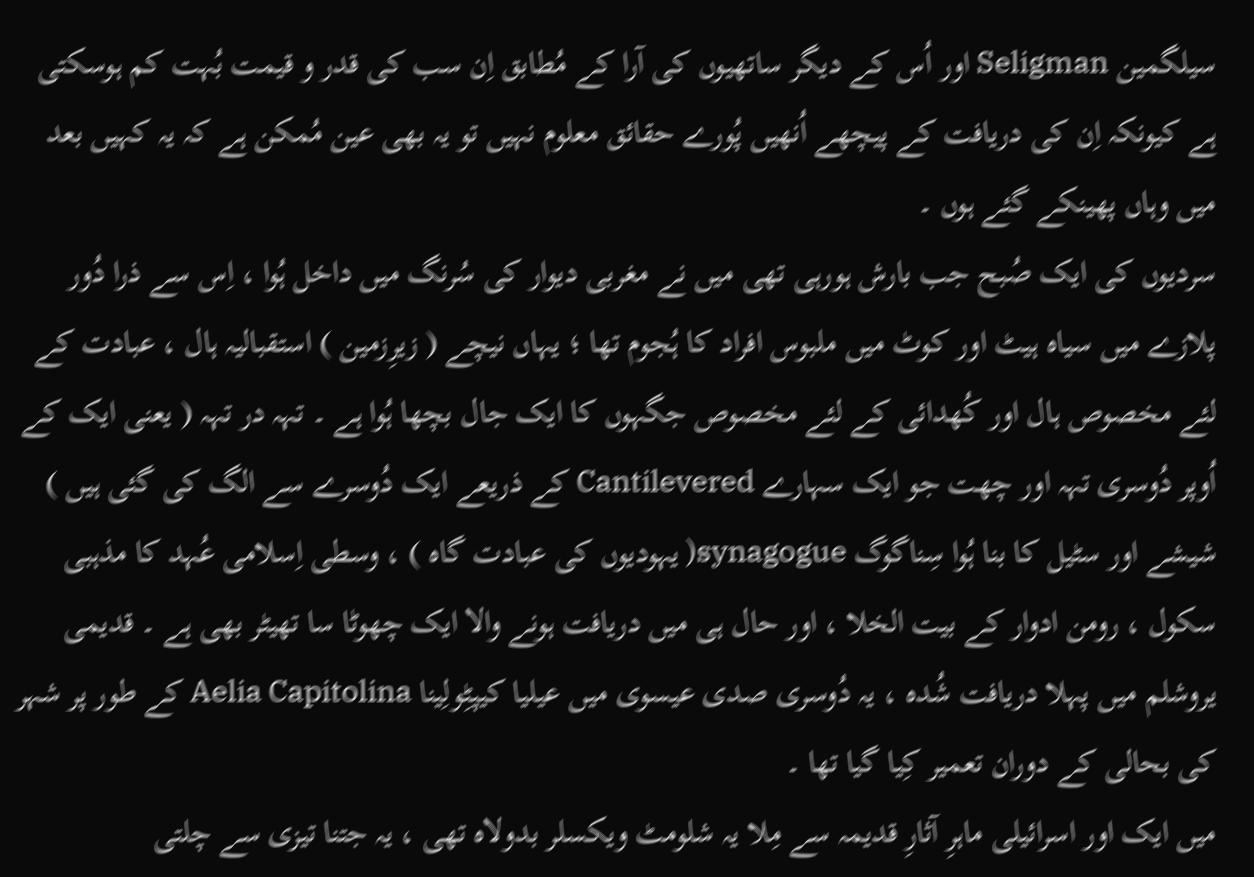سیلگمین Seligman اور اُس کے دیگر ساتھیوں کی آرا کے مُطابق اِن سب کی قدر و قیمت بُہت کم ہوسکتی ہے کیونکہ اِن کی دریافت کے پیچھے اُنھیں پُورے حقائق معلوم نہیں تو یہ بھی عین مُمکن ہے کہ یہ کہیں بعد میں وہاں پھینکے گئے ہوں ۔
سردیوں کی ایک صُبح جب بارش ہورہی تھی میں نے مغربی دیوار کی سُرنگ میں داخل ہُوا ، اِس سے ذرا دُور پلازے میں سیاہ ہیٹ اور کوٹ میں ملبوس افراد کا ہُجوم تھا ؛ یہاں نیچے ( زیرِزمین ) استقبالیہ ہال ، عبادت کے لئے مخصوص ہال اور کُھدائی کے لئے مخصوص جگہوں کا ایک جال بچھا ہُوا ہے ۔ تہہ در تہہ ( یعنی ایک کے اُوپر دُوسری تہہ اور چھت جو ایک سہارے Cantilevered کے ذریعے ایک دُوسرے سے الگ کی گئی ہیں ) شیشے اور سٹیل کا بنا ہُوا سِناگوگ synagogue( یہودیوں کی عبادت گاہ ) ، وسطی اِسلامی عُہد کا مذہبی سکول ، رومن ادوار کے بیت الخلا ، اور حال ہی میں دریافت ہونے والا ایک چھوٹا سا تھیٹر بھی ہے ۔ قدیمی یروشلم میں پہلا دریافت شُدہ ، یہ دُوسری صدی عیسوی میں عیلیا کیپٹِولِینا Aelia Capitolina کے طور پر شہر کی بحالی کے دوران تعمیر کِیا گیا تھا ۔
میں ایک اور اسرائیلی ماہرِ آثارِ قدیمہ سے مِلا یہ شلومٹ ویکسلر بدولاہ تھی ، یہ جتنا تیزی سے چلتی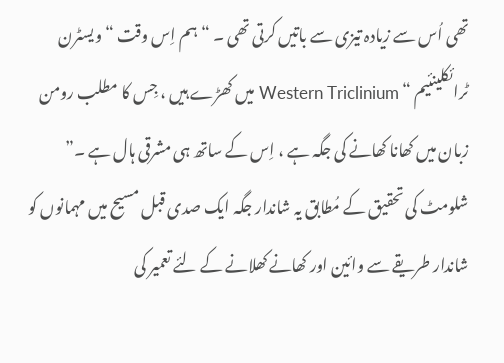تھی اُس سے زیادہ تیزی سے باتیں کرتی تھی ۔ “ ہم اِس وقت “ ویسٹرن ٹرائکلینئیم “ Western Triclinium میں کھڑے ہیں ، جِس کا مطلب رومن زبان میں کھانا کھانے کی جگہ ہے ، اِس کے ساتھ ہی مشرقی ہال ہے ۔”
شلومٹ کی تحقیق کے مُطابق یہ شاندار جگہ ایک صدی قبل مسیح میں مہمانوں کو شاندار طریقے سے وائین اور کھانے کھلانے کے لئے تعمیر کی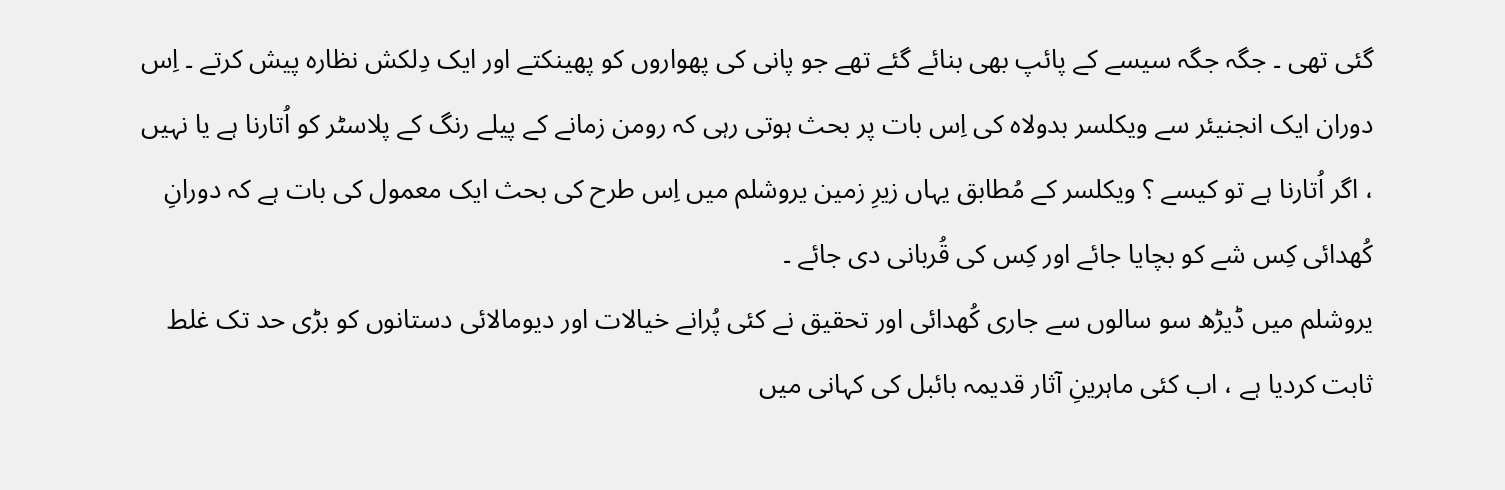گئی تھی ۔ جگہ جگہ سیسے کے پائپ بھی بنائے گئے تھے جو پانی کی پھواروں کو پھینکتے اور ایک دِلکش نظارہ پیش کرتے ۔ اِس دوران ایک انجنیئر سے ویکلسر بدولاہ کی اِس بات پر بحث ہوتی رہی کہ رومن زمانے کے پیلے رنگ کے پلاسٹر کو اُتارنا ہے یا نہیں ، اگر اُتارنا ہے تو کیسے ؟ ویکلسر کے مُطابق یہاں زیرِ زمین یروشلم میں اِس طرح کی بحث ایک معمول کی بات ہے کہ دورانِ کُھدائی کِس شے کو بچایا جائے اور کِس کی قُربانی دی جائے ۔
یروشلم میں ڈیڑھ سو سالوں سے جاری کُھدائی اور تحقیق نے کئی پُرانے خیالات اور دیومالائی دستانوں کو بڑی حد تک غلط ثابت کردیا ہے ، اب کئی ماہرینِ آثار قدیمہ بائبل کی کہانی میں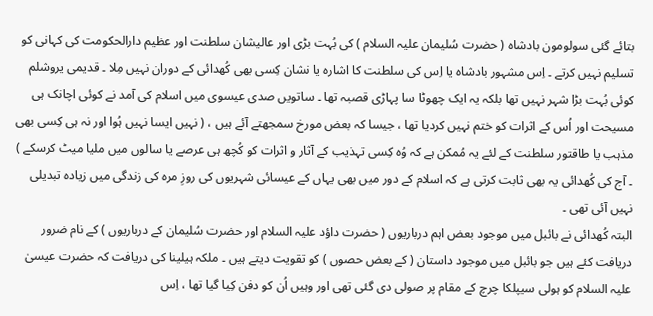بتائے گئی سولومون بادشاہ ( حضرت سُلیمان علیہ السلام ) کی بُہت بڑی اور عالیشان سلطنت اور عظیم دارالحکومت کی کہانی کو تسلیم نہیں کرتے ۔ اِس مشہور بادشاہ یا اِس کی سلطنت کا اشارہ یا نشان کِسی بھی کُھدائی کے دوران نہیں مِلا ۔ قدیمی یروشلم کوئی بُہت بڑا شہر نہیں تھا بلکہ یہ ایک چھوٹا سا پہاڑی قصبہ تھا ۔ ساتویں صدی عیسوی میں اسلام کی آمد نے کوئی اچانک ہی مسیحت اور اُس کے اثرات کو ختم نہیں کردیا تھا ، جیسا کہ بعض مورخ سمجھتے آئے ہیں ، ( نہیں ایسا نہیں ہُوا اور نہ ہی کِسی بھی مذہب یا طاقتور سلطنت کے لئے یہ مُمکن ہے کہ وُہ کِسی تہذیب کے آثار و اثرات کو کُچھ ہی عرصے یا سالوں میں ملیا میٹ کرسکے ) ۔ آج کی کُھدائی یہ بھی ثابت کرتی ہے کہ اسلام کے دور میں بھی یہاں کے عیسائی شہریوں کی روزِ مرہ کی زندگی میں زیادہ تبدیلی نہیں آئی تھی ۔
البتہ کُھدائی نے بائبل میں موجود بعض اہم درباریوں ( حضرت داؤد علیہ السلام اور حضرت سُلیمان کے درباریوں ) کے نام ضرور دریافت کئے ہیں جو بائبل میں موجود داستان ( کے بعض حصوں ) کو تقویت دیتے ہیں ۔ ملکہ ہیلینا کی دریافت کہ حضرت عیسیٰ علیہ السلام کو ہولی سیپلکا چرچ کے مقام پر صولی دی گئی تھی اور وہیں اُن کو دفن کِیا گیا تھا ، اِس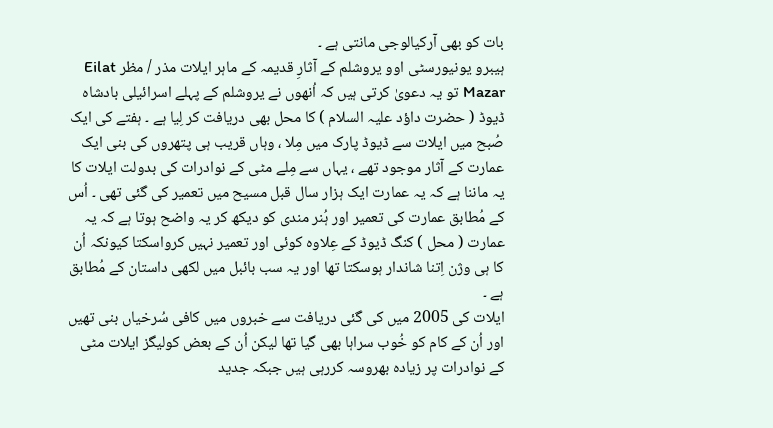بات کو بھی آرکیالوجی مانتی ہے ۔
ہیبرو یونیورسٹی اوو یروشلم کے آثارِ قدیمہ کے ماہر ایلات مذر / مظر Eilat Mazar تو یہ دعویٰ کرتی ہیں کہ اُنھوں نے یروشلم کے پہلے اسرائیلی بادشاہ ڈیوڈ ( حضرت داؤد علیہ السلام ) کا محل بھی دریافت کر لِیا ہے ۔ ہفتے کی ایک صُبح میں ایلات سے ڈیوڈ پارک میں مِلا ، وہاں قریب ہی پتھروں کی بنی ایک عمارت کے آثار موجود تھے ، یہاں سے مِلے مٹی کے نوادرات کی بدولت ایلات کا یہ ماننا ہے کہ یہ عمارت ایک ہزار سال قبل مسیح میں تعمیر کی گئی تھی ۔ اُس کے مُطابق عمارت کی تعمیر اور ہُنر مندی کو دیکھ کر یہ واضح ہوتا ہے کہ یہ عمارت ( محل ) کنگ ڈیوڈ کے عِلاوہ کوئی اور تعمیر نہیں کرواسکتا کیونکہ اُن کا ہی وژن اِتنا شاندار ہوسکتا تھا اور یہ سب بائبل میں لکھی داستان کے مُطابق ہے ۔
ایلات کی 2005 میں کی گئی دریافت سے خبروں میں کافی سُرخیاں بنی تھیں اور اُن کے کام کو خُوب سراہا بھی گیا تھا لیکن اُن کے بعض کولیگز ایلات مٹی کے نوادرات پر زیادہ بھروسہ کررہی ہیں جبکہ جدید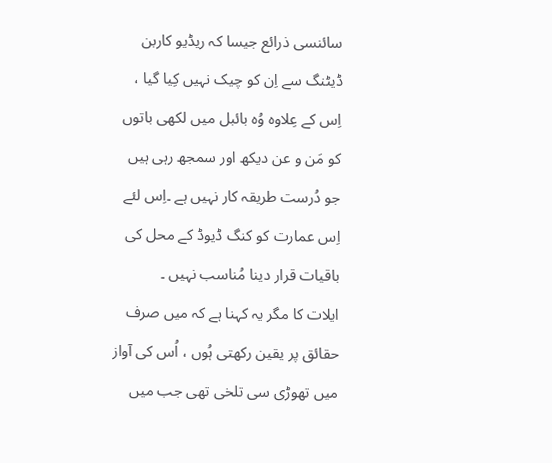سائنسی ذرائع جیسا کہ ریڈیو کاربن ڈیٹنگ سے اِن کو چیک نہیں کِیا گیا ، اِس کے عِلاوہ وُہ بائبل میں لکھی باتوں کو مَن و عن دیکھ اور سمجھ رہی ہیں جو دُرست طریقہ کار نہیں ہے ۔اِس لئے اِس عمارت کو کنگ ڈیوڈ کے محل کی باقیات قرار دینا مُناسب نہیں ۔
ایلات کا مگر یہ کہنا ہے کہ میں صرف حقائق پر یقین رکھتی ہُوں ، اُس کی آواز میں تھوڑی سی تلخی تھی جب میں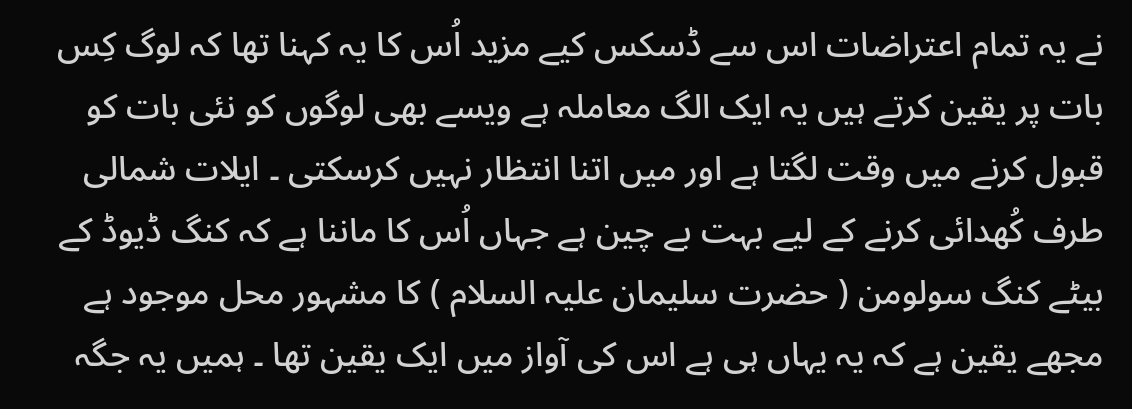نے یہ تمام اعتراضات اس سے ڈسکس کیے مزید اُس کا یہ کہنا تھا کہ لوگ کِس بات پر یقین کرتے ہیں یہ ایک الگ معاملہ ہے ویسے بھی لوگوں کو نئی بات کو قبول کرنے میں وقت لگتا ہے اور میں اتنا انتظار نہیں کرسکتی ۔ ایلات شمالی طرف کُھدائی کرنے کے لیے بہت بے چین ہے جہاں اُس کا ماننا ہے کہ کنگ ڈیوڈ کے بیٹے کنگ سولومن ( حضرت سلیمان علیہ السلام ) کا مشہور محل موجود ہے مجھے یقین ہے کہ یہ یہاں ہی ہے اس کی آواز میں ایک یقین تھا ۔ ہمیں یہ جگہ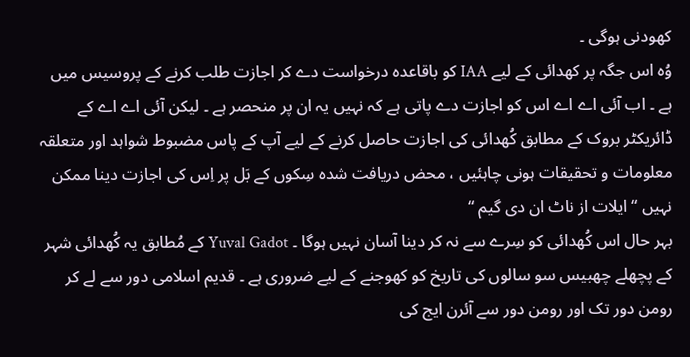کھودنی ہوگی ۔
وُہ اس جگہ پر کھدائی کے لیے IAA کو باقاعدہ درخواست دے کر اجازت طلب کرنے کے پروسیس میں ہے ۔ اب آئی اے اے اس کو اجازت دے پاتی ہے کہ نہیں یہ ان پر منحصر ہے ۔ لیکن آئی اے اے کے ڈائریکٹر بروک کے مطابق کُھدائی کی اجازت حاصل کرنے کے لیے آپ کے پاس مضبوط شواہد اور متعلقہ معلومات و تحقیقات ہونی چاہئیں ، محض دریافت شدہ سِکوں کے بَل پر اِس کی اجازت دینا ممکن نہیں “ ایلات از ناٹ ان دی گیم “
بہر حال اس کُھدائی کو سِرے سے نہ کر دینا آسان نہیں ہوگا ۔ Yuval Gadot کے مُطابق یہ کُھدائی شہر کے پچھلے چھبیس سو سالوں کی تاریخ کو کھوجنے کے لیے ضروری ہے ۔ قدیم اسلامی دور سے لے کر رومن دور تک اور رومن دور سے آئرن ایج کی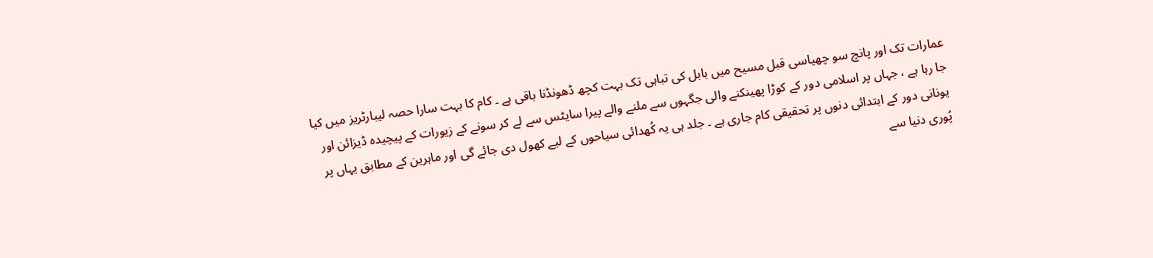عمارات تک اور پانچ سو چھیاسی قبل مسیح میں بابل کی تباہی تک بہت کچھ ڈھونڈنا باقی ہے ۔ کام کا بہت سارا حصہ لیبارٹریز میں کیا جا رہا ہے ، جہاں پر اسلامی دور کے کوڑا پھینکنے والی جگہوں سے ملنے والے پیرا سایٹس سے لے کر سونے کے زیورات کے پیچیدہ ڈیزائن اور یونانی دور کے ابتدائی دنوں پر تحقیقی کام جاری ہے ۔ جلد ہی یہ کُھدائی سیاحوں کے لیے کھول دی جائے گی اور ماہرین کے مطابق یہاں پر پُوری دنیا سے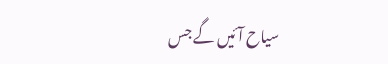سیاح آئیں گے جس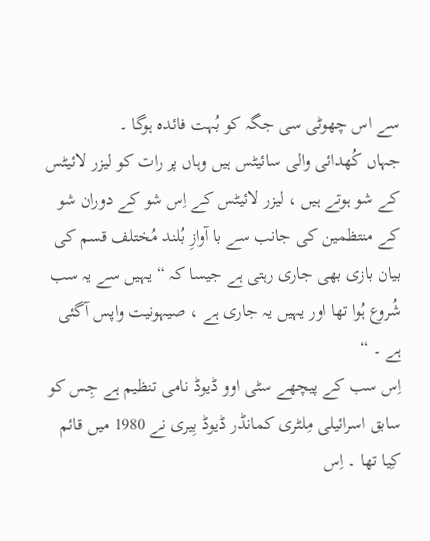سے اس چھوٹی سی جگہ کو بُہت فائدہ ہوگا ۔
جہاں کُھدائی والی سائیٹس ہیں وہاں پر رات کو لیزر لائیٹس کے شو ہوتے ہیں ، لیزر لائیٹس کے اِس شو کے دوران شو کے منتظمین کی جانب سے با آوازِ بُلند مُختلف قسم کی بیان بازی بھی جاری رہتی ہے جیسا کہ “ یہیں سے یہ سب شُروع ہُوا تھا اور یہیں یہ جاری ہے ، صیہونیت واپس آگئی ہے ۔ “
اِس سب کے پیچھے سٹی اوو ڈیوڈ نامی تنظیم ہے جِس کو سابق اسرائیلی مِلٹری کمانڈر ڈیوڈ بِیری نے 1980 میں قائم کِیا تھا ۔ اِس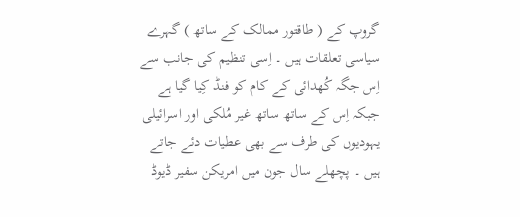گروپ کے ( طاقتور ممالک کے ساتھ ) گہرے سیاسی تعلقات ہیں ۔ اِسی تنظیم کی جانب سے اِس جگہ کُھدائی کے کام کو فنڈ کِیا گیا ہے جبکہ اِس کے ساتھ ساتھ غیر مُلکی اور اسرائیلی یہودیوں کی طرف سے بھی عطیات دئے جاتے ہیں ۔ پچھلے سال جون میں امریکن سفیر ڈیوڈ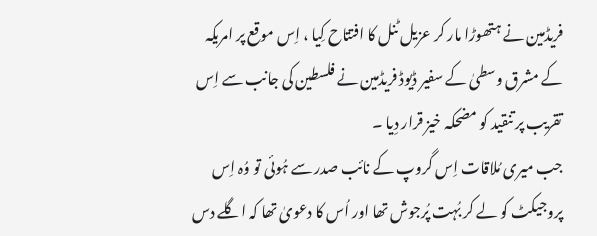فریڈمین نے ہتھوڑا مار کر عزیل ٹنل کا افتتاح کِیا ، اِس موقع پر امریکہ کے مشرق وسطیٰ کے سفیر ڈیوڈ فریڈمین نے فلسطین کی جانب سے اِس تقریب پر تنقید کو مضحکہ خیز قرار دِیا ۔
جب میری مُلاقات اِس گروپ کے نائب صدر سے ہُوئی تو وُہ اِس پروجیکٹ کو لے کر بُہت پُرجوش تھا اور اُس کا دعویٰ تھا کہ اگلے دس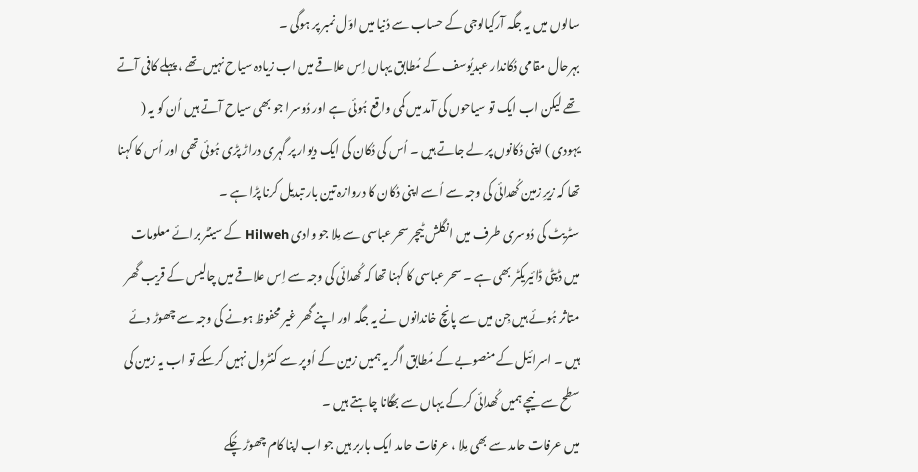سالوں میں یہ جگہ آرکیالوجی کے حساب سے دُنیا میں اوّل نمبر پر ہوگی ۔
بہرحال مقامی دُکاندار عبدیُوسف کے مُطابق یہاں اِس علاقے میں اب زیادہ سیاح نہیں تھے ، پہلے کافی آتے تھے لیکن اب ایک تو سیاحوں کی آمد میں کمی واقع ہُوئی ہے اور دُوسرا جو بھی سیاح آتے ہیں اُن کو یہ ( یہودی ) اپنی دُکانوں پر لے جاتے ہیں ۔ اُس کی دُکان کی ایک دیوار پر گہری دراڑ پڑی ہُوئی تھی اور اُس کا کہنا تھا کہ زیرِ زمین کُھدائی کی وجہ سے اُسے اپنی دُکان کا دروازہ تین بار تبدیل کرنا پڑا ہے ۔
سٹریٹ کی دُوسری طرف میں انگلش ٹیچر سحر عباسی سے مِلا جو وادی Hilweh کے سینٹر برائے معلومات میں ڈپٹی ڈائیریکٹر بھی ہے ۔ سحر عباسی کا کہنا تھا کہ کُھدائی کی وجہ سے اِس علاقے میں چالیس کے قریب گھر متاثر ہُوئے ہیں جِن میں سے پانچ خاندانوں نے یہ جگہ اور اپنے گھر غیر محفوظ ہونے کی وجہ سے چھوڑ دئے ہیں ۔ اسرائیل کے منصوبے کے مُطابق اگر یہ ہمیں زمین کے اُوپر سے کنٹرول نہیں کرسکے تو اب یہ زمین کی سطح سے نیچے ہمیں کُھدائی کرکے یہاں سے بھگانا چاہتے ہیں ۔
میں عرفات حامد سے بھی مِلا ، عرفات حامد ایک باربر ہیں جو اب اپنا کام چھوڑ چُکے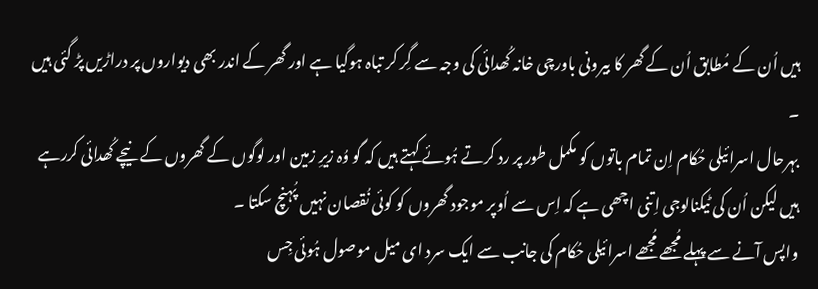ہیں اُن کے مُطابق اُن کے گھر کا بیرونی باورچی خانہ کُھدائی کی وجہ سے گِر کر تباہ ہوگیا ہے اور گھر کے اندر بھی دیواروں پر دراڑیں پڑ گئی ہیں ۔
بہرحال اسرائیلی حُکام اِن تمام باتوں کو مکمل طور پر رد کرتے ہُوئے کہتے ہیں کہ گو وُہ زیرِ زمین اور لوگوں کے گھروں کے نیچے کُھدائی کررہے ہیں لیکن اُن کی ٹیکنالوجی اِتنی اچھی ہے کہ اِس سے اُوپر موجود گھروں کو کوئی نُقصان نہیں پُہنچ سکتا ۔
واپس آنے سے پہلے مُجھے مُجھے اسرائیلی حُکام کی جانب سے ایک سرد ای میل موصول ہُوئی جِس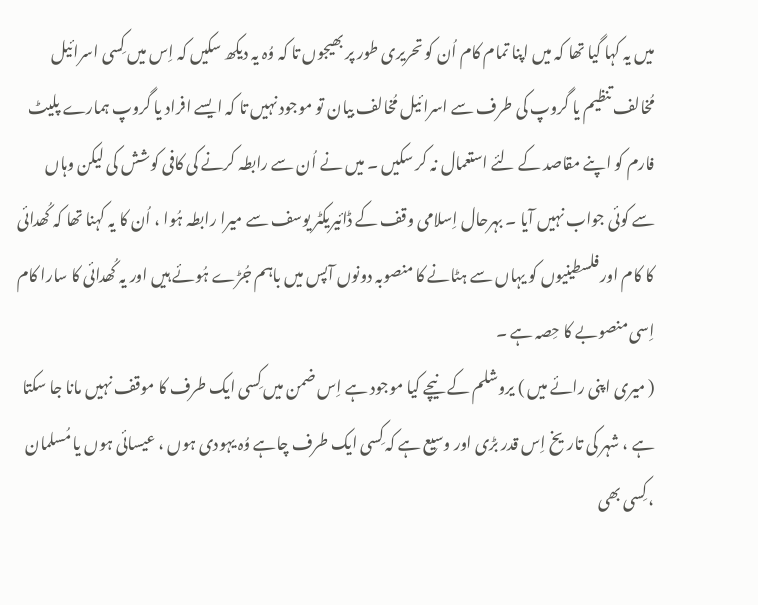میں یہ کہا گیا تھا کہ میں اپنا تمام کام اُن کو تحریری طور پر بھیجوں تا کہ وُہ یہ دیکھ سکیں کہ اِس میں کِسی اسرائیل مُخالف تنظیم یا گروپ کی طرف سے اسرائیل مُخالف بیان تو موجود نہیں تا کہ ایسے افراد یا گروپ ہمارے پلیٹ فارم کو اپنے مقاصد کے لئے استعمال نہ کر سکیں ۔ میں نے اُن سے رابطہ کرنے کی کافی کوشش کی لیکن وہاں سے کوئی جواب نہیں آیا ۔ بہرحال اِسلامی وقف کے ڈائیریکٹر یوسف سے میرا رابطہ ہُوا ، اُن کا یہ کہنا تھا کہ کُھدائی کا کام اور فلسطینیوں کو یہاں سے ہٹانے کا منصوبہ دونوں آپس میں باہم جُڑے ہُوئے ہیں اور یہ کُھدائی کا سارا کام اِسی منصوبے کا حِصہ ہے ۔
( میری اپنی رائے میں ) یروشلم کے نیچے کیا موجود ہے اِس ضمن میں کِسی ایک طرف کا موقف نہیں مانا جا سکتا ہے ، شہر کی تاریخ اِس قدر بڑی اور وسیع ہے کہ کِسی ایک طرف چاہے وُہ یہودی ہوں ، عیسائی ہوں یا مُسلمان ، کِسی بھی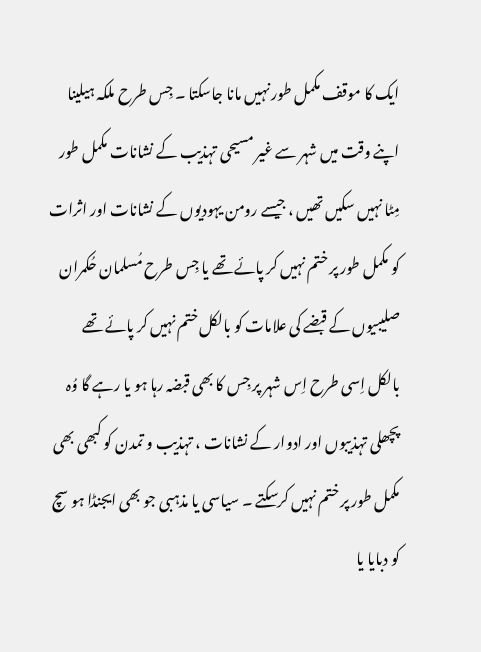ایک کا موقف مکمل طور نہیں مانا جاسکتا ۔ جِس طرح ملکہ ہیلینا اپنے وقت میں شہر سے غیر مسیحی تہذیب کے نشانات مکمل طور مِٹا نہیں سکیں تھیں ، جیسے رومن یہودیوں کے نشانات اور اثرات کو مکمل طور پر ختم نہیں کر پائے تھے یا جِس طرح مُسلمان حُکمران صلیبیوں کے قبضے کی علامات کو بالکل ختم نہیں کر پائے تھے بالکل اِسی طرح اِس شہر پر جِس کا بھی قبضہ رہا ہو یا رہے گا وُہ پچھلی تہذیبوں اور ادوار کے نشانات ، تہذیب و تمدن کو کبھی بھی مکمل طور پر ختم نہیں کرسکتے ۔ سیاسی یا مذہبی جو بھی ایجنڈا ہو سچ کو دبایا یا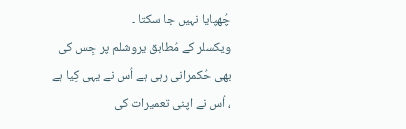چُھپایا نہیں جا سکتا ۔
ویکسلر کے مُطابق یروشلم پر جِس کی بھی حُکمرانی رہی ہے اُس نے یہی کِیا ہے ، اُس نے اپنی تعمیرات کی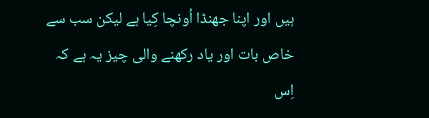ہیں اور اپنا جھنڈا اُونچا کِیا ہے لیکن سب سے خاص بات اور یاد رکھنے والی چیز یہ ہے کہ اِس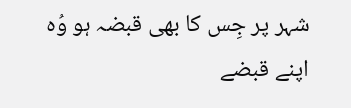شہر پر جِس کا بھی قبضہ ہو وُہ اپنے قبضے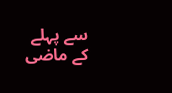سے پہلے کے ماضی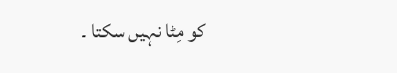کو مِٹا نہیں سکتا ۔